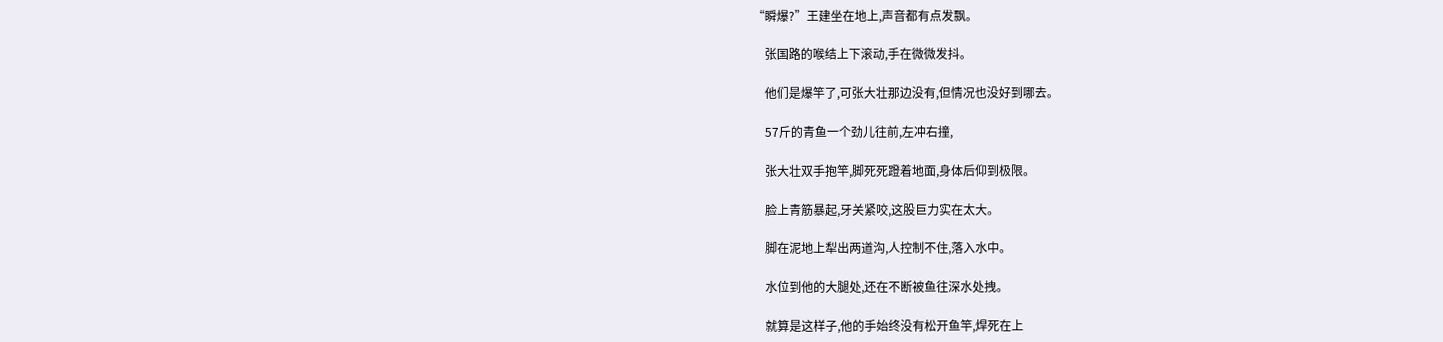“瞬爆?”王建坐在地上,声音都有点发飘。

    张国路的喉结上下滚动,手在微微发抖。

    他们是爆竿了,可张大壮那边没有,但情况也没好到哪去。

    57斤的青鱼一个劲儿往前,左冲右撞,

    张大壮双手抱竿,脚死死蹬着地面,身体后仰到极限。

    脸上青筋暴起,牙关紧咬,这股巨力实在太大。

    脚在泥地上犁出两道沟,人控制不住,落入水中。

    水位到他的大腿处,还在不断被鱼往深水处拽。

    就算是这样子,他的手始终没有松开鱼竿,焊死在上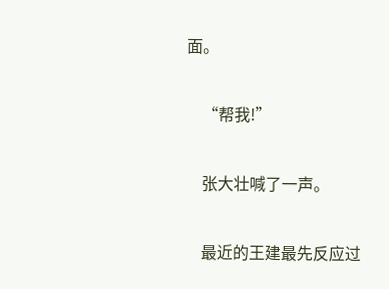面。

    “帮我!”

    张大壮喊了一声。

    最近的王建最先反应过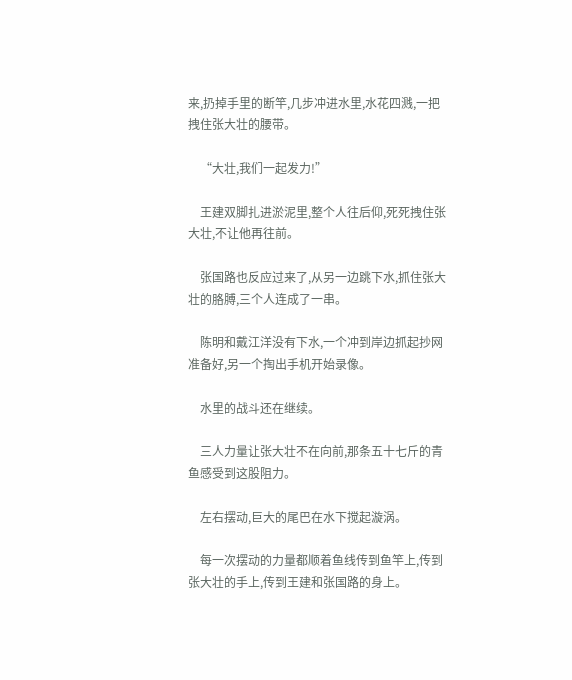来,扔掉手里的断竿,几步冲进水里,水花四溅,一把拽住张大壮的腰带。

    “大壮,我们一起发力!”

    王建双脚扎进淤泥里,整个人往后仰,死死拽住张大壮,不让他再往前。

    张国路也反应过来了,从另一边跳下水,抓住张大壮的胳膊,三个人连成了一串。

    陈明和戴江洋没有下水,一个冲到岸边抓起抄网准备好,另一个掏出手机开始录像。

    水里的战斗还在继续。

    三人力量让张大壮不在向前,那条五十七斤的青鱼感受到这股阻力。

    左右摆动,巨大的尾巴在水下搅起漩涡。

    每一次摆动的力量都顺着鱼线传到鱼竿上,传到张大壮的手上,传到王建和张国路的身上。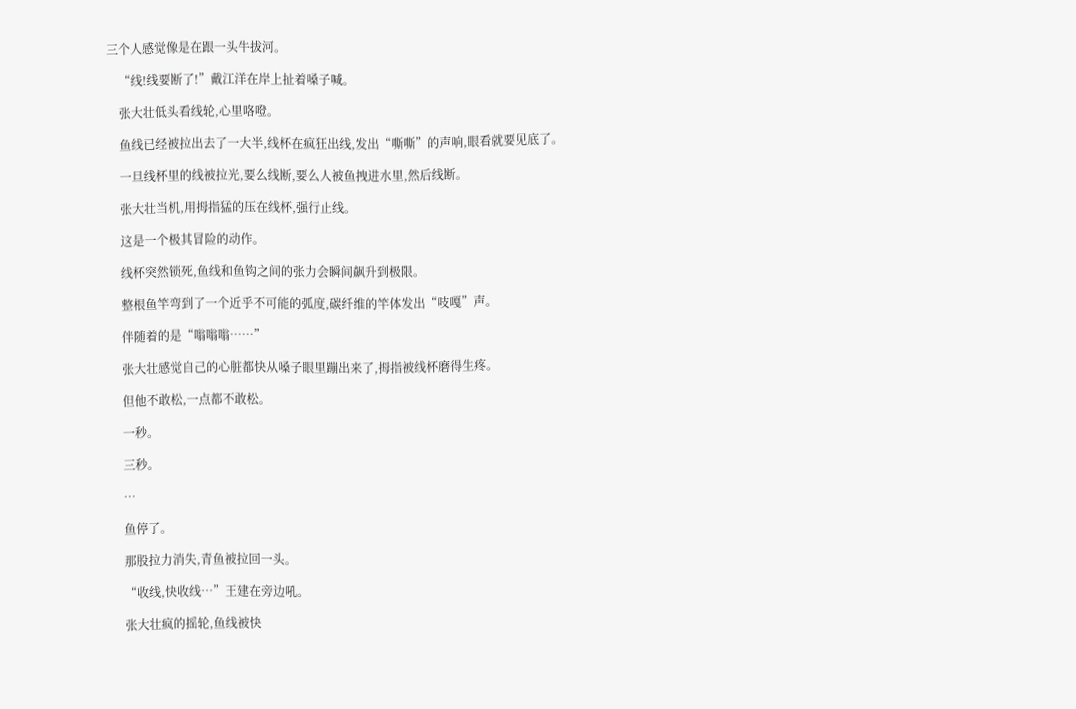三个人感觉像是在跟一头牛拔河。

    “线!线要断了!”戴江洋在岸上扯着嗓子喊。

    张大壮低头看线轮,心里咯噔。

    鱼线已经被拉出去了一大半,线杯在疯狂出线,发出“嘶嘶”的声响,眼看就要见底了。

    一旦线杯里的线被拉光,要么线断,要么人被鱼拽进水里,然后线断。

    张大壮当机,用拇指猛的压在线杯,强行止线。

    这是一个极其冒险的动作。

    线杯突然锁死,鱼线和鱼钩之间的张力会瞬间飙升到极限。

    整根鱼竿弯到了一个近乎不可能的弧度,碳纤维的竿体发出“吱嘎”声。

    伴随着的是“嗡嗡嗡……”

    张大壮感觉自己的心脏都快从嗓子眼里蹦出来了,拇指被线杯磨得生疼。

    但他不敢松,一点都不敢松。

    一秒。

    三秒。

    …

    鱼停了。

    那股拉力消失,青鱼被拉回一头。

    “收线,快收线…”王建在旁边吼。

    张大壮疯的摇轮,鱼线被快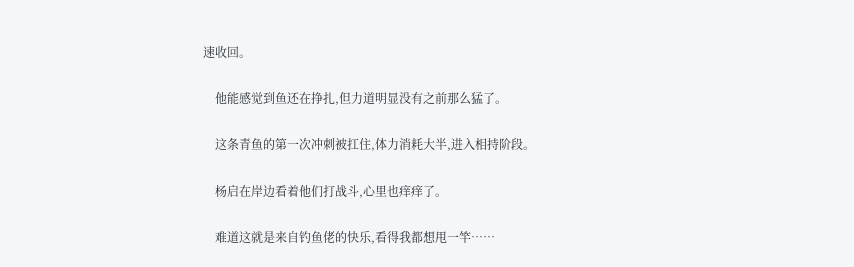速收回。

    他能感觉到鱼还在挣扎,但力道明显没有之前那么猛了。

    这条青鱼的第一次冲刺被扛住,体力消耗大半,进入相持阶段。

    杨启在岸边看着他们打战斗,心里也痒痒了。

    难道这就是来自钓鱼佬的快乐,看得我都想甩一竿……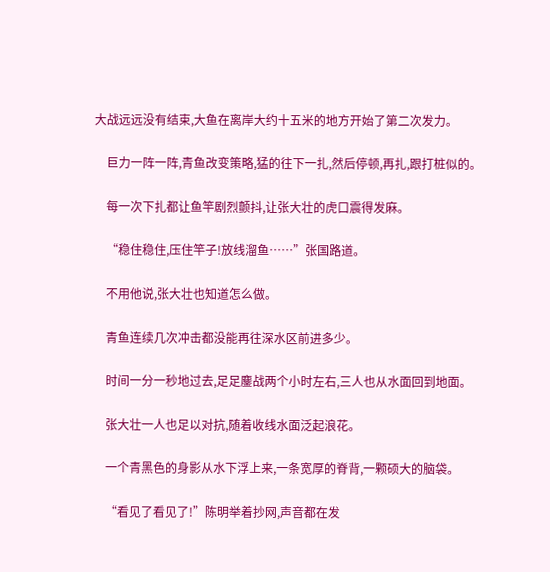大战远远没有结束,大鱼在离岸大约十五米的地方开始了第二次发力。

    巨力一阵一阵,青鱼改变策略,猛的往下一扎,然后停顿,再扎,跟打桩似的。

    每一次下扎都让鱼竿剧烈颤抖,让张大壮的虎口震得发麻。

    “稳住稳住,压住竿子!放线溜鱼……”张国路道。

    不用他说,张大壮也知道怎么做。

    青鱼连续几次冲击都没能再往深水区前进多少。

    时间一分一秒地过去,足足鏖战两个小时左右,三人也从水面回到地面。

    张大壮一人也足以对抗,随着收线水面泛起浪花。

    一个青黑色的身影从水下浮上来,一条宽厚的脊背,一颗硕大的脑袋。

    “看见了看见了!”陈明举着抄网,声音都在发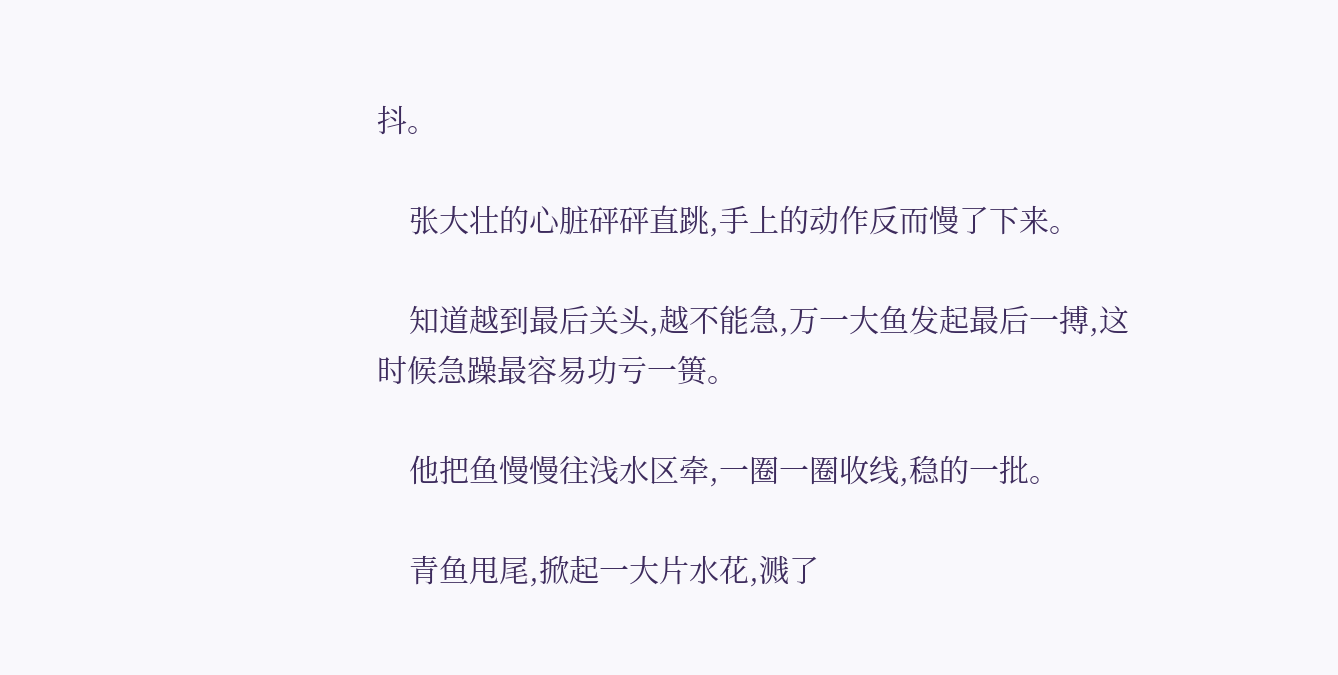抖。

    张大壮的心脏砰砰直跳,手上的动作反而慢了下来。

    知道越到最后关头,越不能急,万一大鱼发起最后一搏,这时候急躁最容易功亏一篑。

    他把鱼慢慢往浅水区牵,一圈一圈收线,稳的一批。

    青鱼甩尾,掀起一大片水花,溅了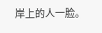岸上的人一脸。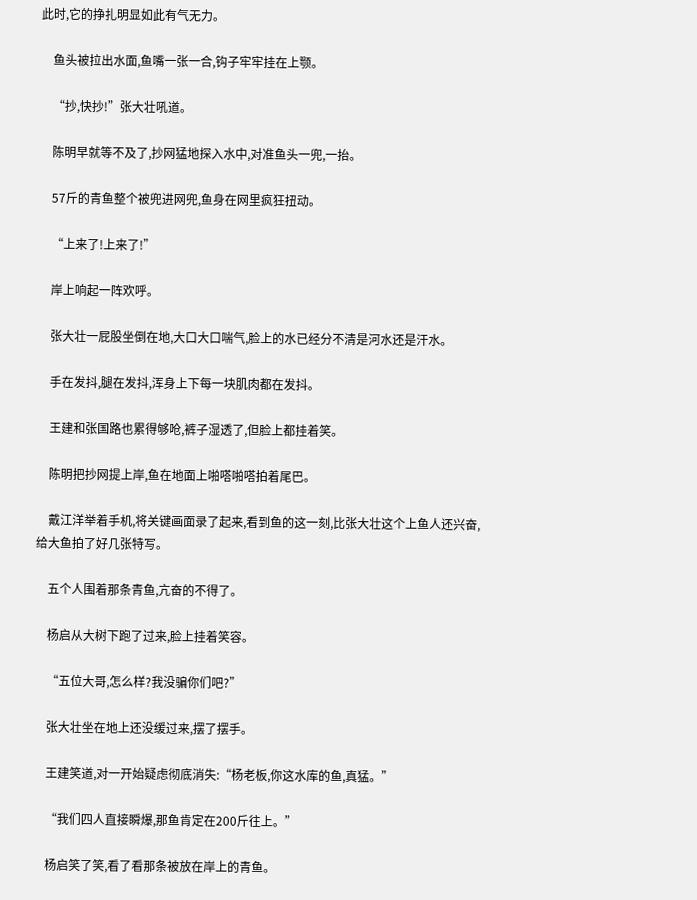此时,它的挣扎明显如此有气无力。

    鱼头被拉出水面,鱼嘴一张一合,钩子牢牢挂在上颚。

    “抄,快抄!”张大壮吼道。

    陈明早就等不及了,抄网猛地探入水中,对准鱼头一兜,一抬。

    57斤的青鱼整个被兜进网兜,鱼身在网里疯狂扭动。

    “上来了!上来了!”

    岸上响起一阵欢呼。

    张大壮一屁股坐倒在地,大口大口喘气,脸上的水已经分不清是河水还是汗水。

    手在发抖,腿在发抖,浑身上下每一块肌肉都在发抖。

    王建和张国路也累得够呛,裤子湿透了,但脸上都挂着笑。

    陈明把抄网提上岸,鱼在地面上啪嗒啪嗒拍着尾巴。

    戴江洋举着手机,将关键画面录了起来,看到鱼的这一刻,比张大壮这个上鱼人还兴奋,给大鱼拍了好几张特写。

    五个人围着那条青鱼,亢奋的不得了。

    杨启从大树下跑了过来,脸上挂着笑容。

    “五位大哥,怎么样?我没骗你们吧?”

    张大壮坐在地上还没缓过来,摆了摆手。

    王建笑道,对一开始疑虑彻底消失:“杨老板,你这水库的鱼,真猛。”

    “我们四人直接瞬爆,那鱼肯定在200斤往上。”

    杨启笑了笑,看了看那条被放在岸上的青鱼。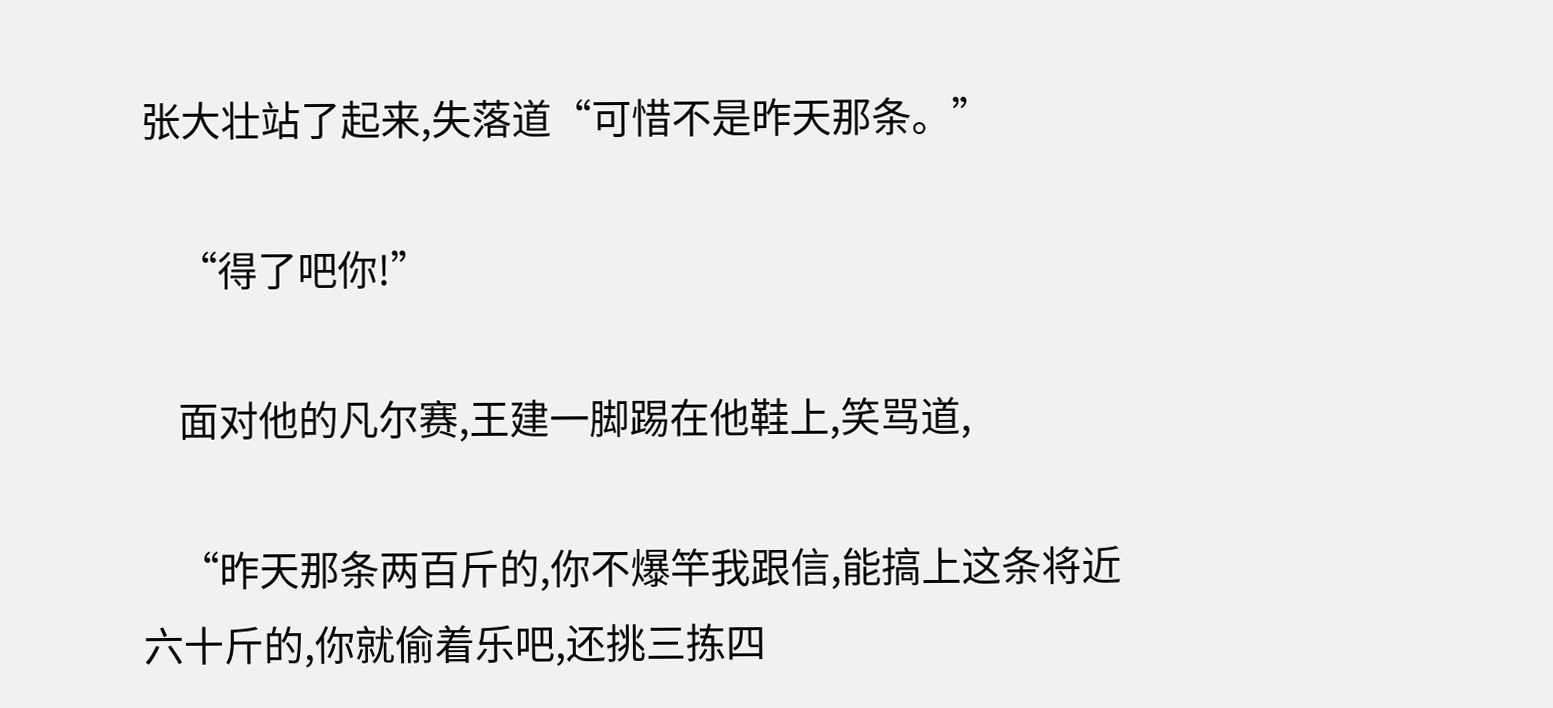张大壮站了起来,失落道“可惜不是昨天那条。”

    “得了吧你!”

    面对他的凡尔赛,王建一脚踢在他鞋上,笑骂道,

    “昨天那条两百斤的,你不爆竿我跟信,能搞上这条将近六十斤的,你就偷着乐吧,还挑三拣四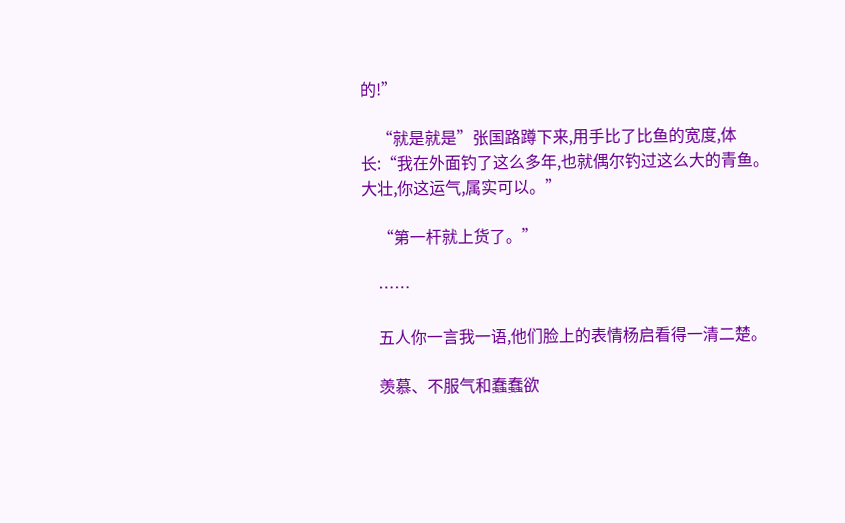的!”

    “就是就是”张国路蹲下来,用手比了比鱼的宽度,体长:“我在外面钓了这么多年,也就偶尔钓过这么大的青鱼。大壮,你这运气,属实可以。”

    “第一杆就上货了。”

    ……

    五人你一言我一语,他们脸上的表情杨启看得一清二楚。

    羡慕、不服气和蠢蠢欲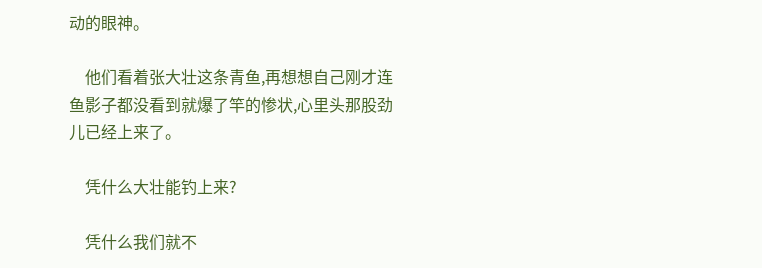动的眼神。

    他们看着张大壮这条青鱼,再想想自己刚才连鱼影子都没看到就爆了竿的惨状,心里头那股劲儿已经上来了。

    凭什么大壮能钓上来?

    凭什么我们就不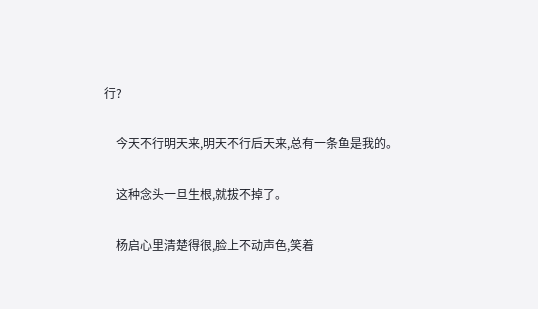行?

    今天不行明天来,明天不行后天来,总有一条鱼是我的。

    这种念头一旦生根,就拔不掉了。

    杨启心里清楚得很,脸上不动声色,笑着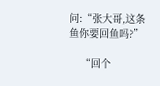问:“张大哥,这条鱼你要回鱼吗?”

    “回个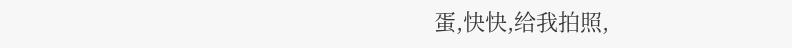蛋,快快,给我拍照,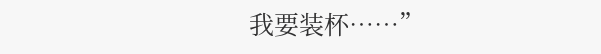我要装杯……”